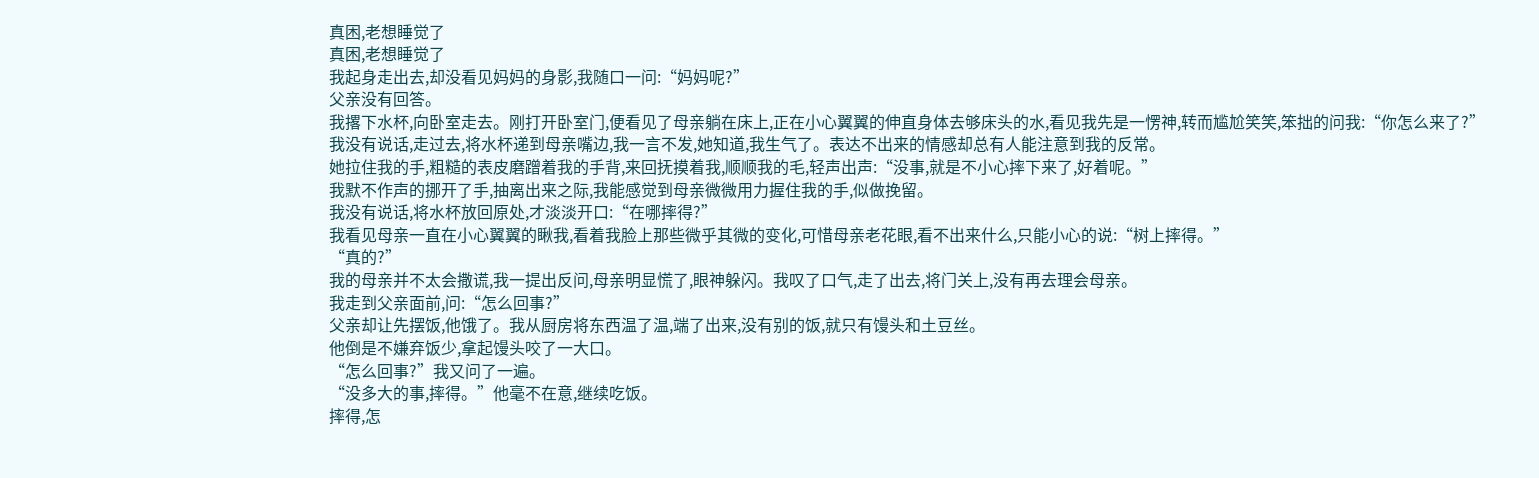真困,老想睡觉了
真困,老想睡觉了
我起身走出去,却没看见妈妈的身影,我随口一问:“妈妈呢?”
父亲没有回答。
我撂下水杯,向卧室走去。刚打开卧室门,便看见了母亲躺在床上,正在小心翼翼的伸直身体去够床头的水,看见我先是一愣神,转而尴尬笑笑,笨拙的问我:“你怎么来了?”
我没有说话,走过去,将水杯递到母亲嘴边,我一言不发,她知道,我生气了。表达不出来的情感却总有人能注意到我的反常。
她拉住我的手,粗糙的表皮磨蹭着我的手背,来回抚摸着我,顺顺我的毛,轻声出声:“没事,就是不小心摔下来了,好着呢。”
我默不作声的挪开了手,抽离出来之际,我能感觉到母亲微微用力握住我的手,似做挽留。
我没有说话,将水杯放回原处,才淡淡开口:“在哪摔得?”
我看见母亲一直在小心翼翼的瞅我,看着我脸上那些微乎其微的变化,可惜母亲老花眼,看不出来什么,只能小心的说:“树上摔得。”
“真的?”
我的母亲并不太会撒谎,我一提出反问,母亲明显慌了,眼神躲闪。我叹了口气,走了出去,将门关上,没有再去理会母亲。
我走到父亲面前,问:“怎么回事?”
父亲却让先摆饭,他饿了。我从厨房将东西温了温,端了出来,没有别的饭,就只有馒头和土豆丝。
他倒是不嫌弃饭少,拿起馒头咬了一大口。
“怎么回事?”我又问了一遍。
“没多大的事,摔得。”他毫不在意,继续吃饭。
摔得,怎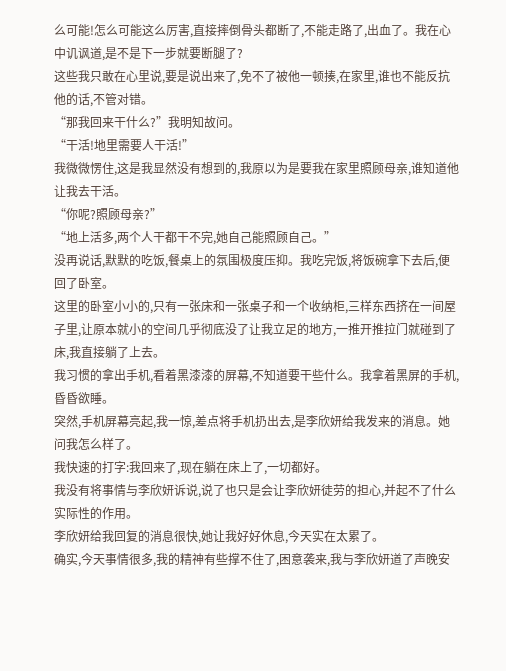么可能!怎么可能这么厉害,直接摔倒骨头都断了,不能走路了,出血了。我在心中讥讽道,是不是下一步就要断腿了?
这些我只敢在心里说,要是说出来了,免不了被他一顿揍,在家里,谁也不能反抗他的话,不管对错。
“那我回来干什么?”我明知故问。
“干活!地里需要人干活!”
我微微愣住,这是我显然没有想到的,我原以为是要我在家里照顾母亲,谁知道他让我去干活。
“你呢?照顾母亲?”
“地上活多,两个人干都干不完,她自己能照顾自己。”
没再说话,默默的吃饭,餐桌上的氛围极度压抑。我吃完饭,将饭碗拿下去后,便回了卧室。
这里的卧室小小的,只有一张床和一张桌子和一个收纳柜,三样东西挤在一间屋子里,让原本就小的空间几乎彻底没了让我立足的地方,一推开推拉门就碰到了床,我直接躺了上去。
我习惯的拿出手机,看着黑漆漆的屏幕,不知道要干些什么。我拿着黑屏的手机,昏昏欲睡。
突然,手机屏幕亮起,我一惊,差点将手机扔出去,是李欣妍给我发来的消息。她问我怎么样了。
我快速的打字:我回来了,现在躺在床上了,一切都好。
我没有将事情与李欣妍诉说,说了也只是会让李欣妍徒劳的担心,并起不了什么实际性的作用。
李欣妍给我回复的消息很快,她让我好好休息,今天实在太累了。
确实,今天事情很多,我的精神有些撑不住了,困意袭来,我与李欣妍道了声晚安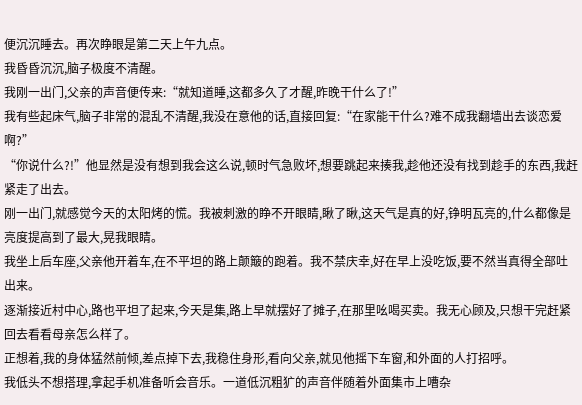便沉沉睡去。再次睁眼是第二天上午九点。
我昏昏沉沉,脑子极度不清醒。
我刚一出门,父亲的声音便传来:“就知道睡,这都多久了才醒,昨晚干什么了!”
我有些起床气,脑子非常的混乱不清醒,我没在意他的话,直接回复:“在家能干什么?难不成我翻墙出去谈恋爱啊?”
“你说什么?!”他显然是没有想到我会这么说,顿时气急败坏,想要跳起来揍我,趁他还没有找到趁手的东西,我赶紧走了出去。
刚一出门,就感觉今天的太阳烤的慌。我被刺激的睁不开眼睛,瞅了瞅,这天气是真的好,铮明瓦亮的,什么都像是亮度提高到了最大,晃我眼睛。
我坐上后车座,父亲他开着车,在不平坦的路上颠簸的跑着。我不禁庆幸,好在早上没吃饭,要不然当真得全部吐出来。
逐渐接近村中心,路也平坦了起来,今天是集,路上早就摆好了摊子,在那里吆喝买卖。我无心顾及,只想干完赶紧回去看看母亲怎么样了。
正想着,我的身体猛然前倾,差点掉下去,我稳住身形,看向父亲,就见他摇下车窗,和外面的人打招呼。
我低头不想搭理,拿起手机准备听会音乐。一道低沉粗犷的声音伴随着外面集市上嘈杂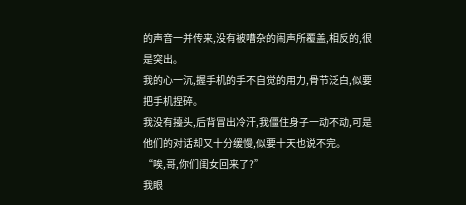的声音一并传来,没有被嘈杂的闹声所覆盖,相反的,很是突出。
我的心一沉,握手机的手不自觉的用力,骨节泛白,似要把手机捏碎。
我没有擡头,后背冒出冷汗,我僵住身子一动不动,可是他们的对话却又十分缓慢,似要十天也说不完。
“唉,哥,你们闺女回来了?”
我眼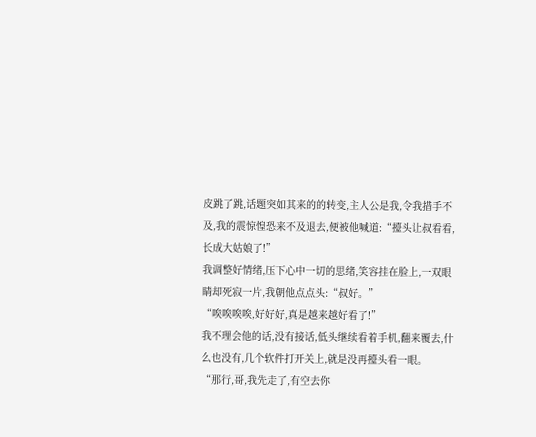皮跳了跳,话题突如其来的的转变,主人公是我,令我措手不及,我的震惊惶恐来不及退去,便被他喊道:“擡头让叔看看,长成大姑娘了!”
我调整好情绪,压下心中一切的思绪,笑容挂在脸上,一双眼睛却死寂一片,我朝他点点头:“叔好。”
“唉唉唉唉,好好好,真是越来越好看了!”
我不理会他的话,没有接话,低头继续看着手机,翻来覆去,什么也没有,几个软件打开关上,就是没再擡头看一眼。
“那行,哥,我先走了,有空去你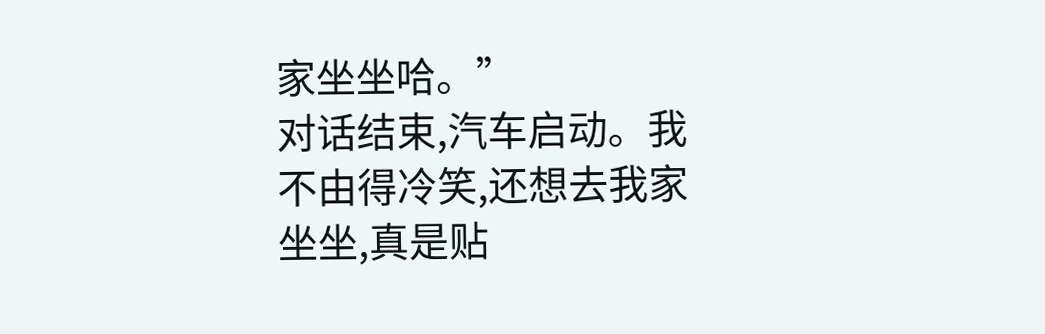家坐坐哈。”
对话结束,汽车启动。我不由得冷笑,还想去我家坐坐,真是贴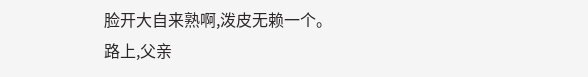脸开大自来熟啊,泼皮无赖一个。
路上,父亲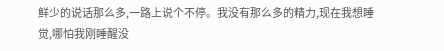鲜少的说话那么多,一路上说个不停。我没有那么多的精力,现在我想睡觉,哪怕我刚睡醒没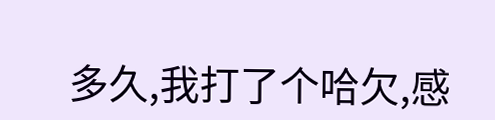多久,我打了个哈欠,感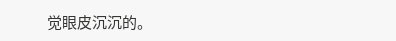觉眼皮沉沉的。